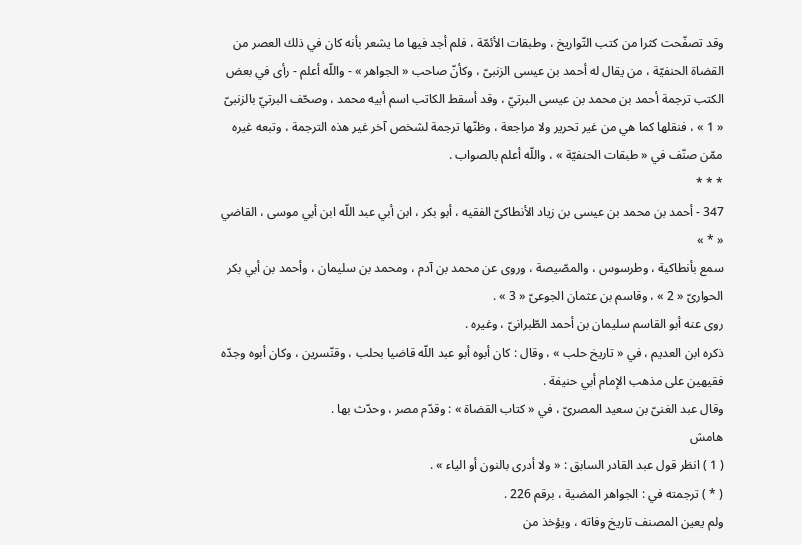وقد تصفّحت كثرا من كتب التّواريخ ، وطبقات الأئمّة ، فلم أجد فيها ما يشعر بأنه كان في ذلك العصر من القضاة الحنفيّة ، من يقال له أحمد بن عيسى الزنبىّ ، وكأنّ صاحب « الجواهر » - واللّه أعلم - رأى في بعض الكتب ترجمة أحمد بن محمد بن عيسى البرتيّ ، وقد أسقط الكاتب اسم أبيه محمد ، وصحّف البرتيّ بالزنبىّ « 1 » ، فنقلها كما هي من غير تحرير ولا مراجعة ، وظنّها ترجمة لشخص آخر غير هذه الترجمة ، وتبعه غيره ممّن صنّف في « طبقات الحنفيّة » ، واللّه أعلم بالصواب .
* * *
347 - أحمد بن محمد بن عيسى بن زياد الأنطاكىّ الفقيه ، أبو بكر ، ابن أبي عبد اللّه ابن أبي موسى ، القاضي « * »
سمع بأنطاكية ، وطرسوس ، والمصّيصة ، وروى عن محمد بن آدم ، ومحمد بن سليمان ، وأحمد بن أبي بكر الحوارىّ « 2 » ، وقاسم بن عثمان الجوعىّ « 3 » .
روى عنه أبو القاسم سليمان بن أحمد الطّبرانىّ ، وغيره .
ذكره ابن العديم ، في « تاريخ حلب » ، وقال : كان أبوه أبو عبد اللّه قاضيا بحلب ، وقنّسرين ، وكان أبوه وجدّه فقيهين على مذهب الإمام أبي حنيفة .
وقال عبد الغنىّ بن سعيد المصرىّ ، في « كتاب القضاة » : وقدّم مصر ، وحدّث بها .
هامش
( 1 ) انظر قول عبد القادر السابق : « ولا أدرى بالنون أو الياء » .
( * ) ترجمته في : الجواهر المضية ، برقم 226 .
ولم يعين المصنف تاريخ وفاته ، ويؤخذ من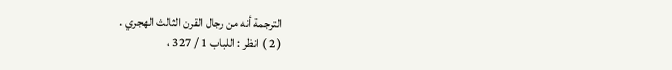الترجمة أنه من رجال القرن الثالث الهجري .
( 2 ) انظر : اللباب 1 / 327 ،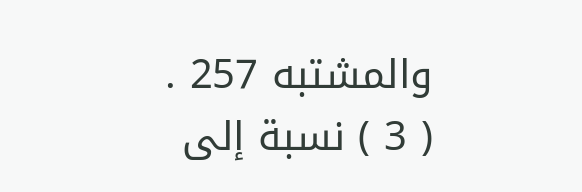والمشتبه 257 .
( 3 ) نسبة إلى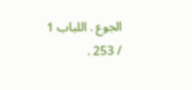الجوع . اللباب 1 / 253 .